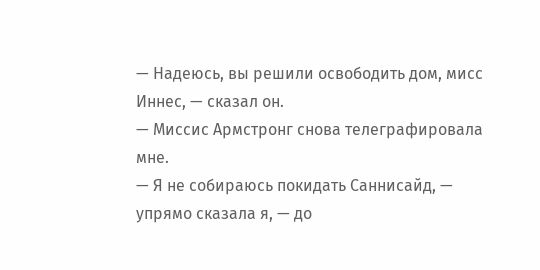— Надеюсь, вы решили освободить дом, мисс Иннес, — сказал он.
— Миссис Армстронг снова телеграфировала мне.
— Я не собираюсь покидать Саннисайд, — упрямо сказала я, — до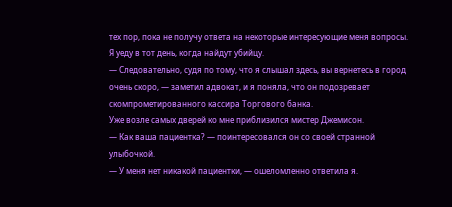тех пор, пока не получу ответа на некоторые интересующие меня вопросы.
Я уеду в тот день, когда найдут убийцу.
— Следовательно, судя по тому, что я слышал здесь, вы вернетесь в город очень скоро, — заметил адвокат, и я поняла, что он подозревает скомпрометированного кассира Торгового банка.
Уже возле самых дверей ко мне приблизился мистер Джемисон.
— Как ваша пациентка? — поинтересовался он со своей странной улыбочкой.
— У меня нет никакой пациентки, — ошеломленно ответила я.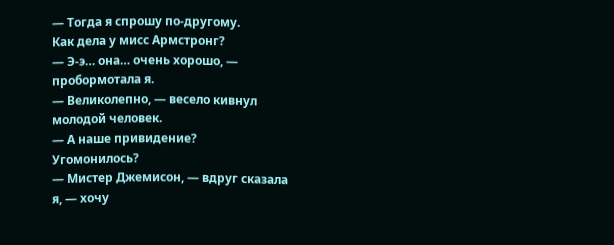— Тогда я спрошу по-другому.
Как дела у мисс Армстронг?
— Э-э… она… очень хорошо, — пробормотала я.
— Великолепно, — весело кивнул молодой человек.
— А наше привидение?
Угомонилось?
— Мистер Джемисон, — вдруг сказала я, — хочу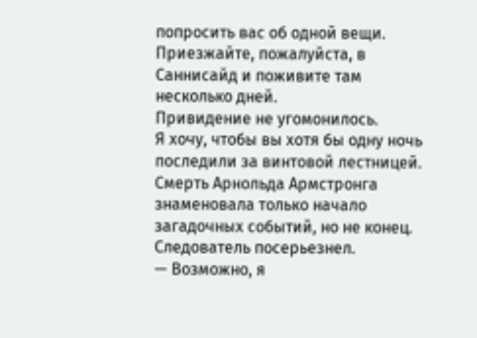попросить вас об одной вещи. Приезжайте, пожалуйста, в Саннисайд и поживите там несколько дней.
Привидение не угомонилось.
Я хочу, чтобы вы хотя бы одну ночь последили за винтовой лестницей.
Смерть Арнольда Армстронга знаменовала только начало загадочных событий, но не конец.
Следователь посерьезнел.
— Возможно, я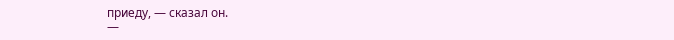приеду, — сказал он.
—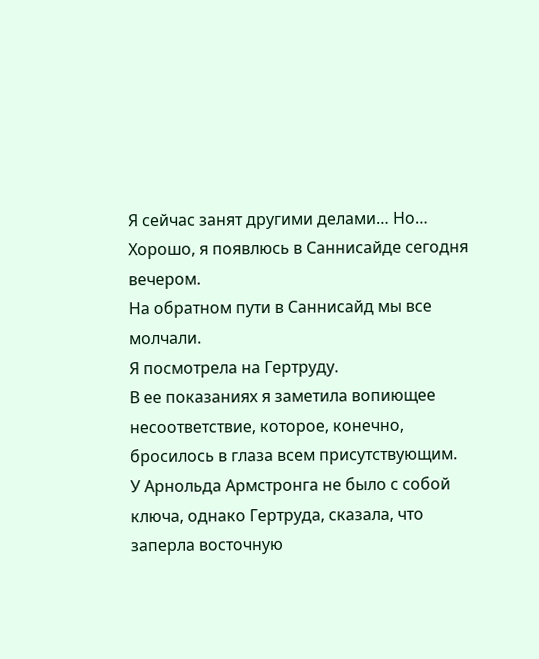Я сейчас занят другими делами… Но… Хорошо, я появлюсь в Саннисайде сегодня вечером.
На обратном пути в Саннисайд мы все молчали.
Я посмотрела на Гертруду.
В ее показаниях я заметила вопиющее несоответствие, которое, конечно, бросилось в глаза всем присутствующим.
У Арнольда Армстронга не было с собой ключа, однако Гертруда, сказала, что заперла восточную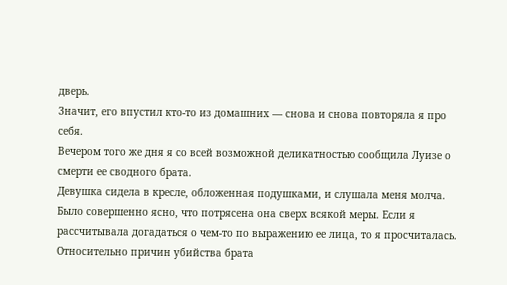дверь.
Значит, его впустил кто-то из домашних — снова и снова повторяла я про себя.
Вечером того же дня я со всей возможной деликатностью сообщила Луизе о смерти ее сводного брата.
Девушка сидела в кресле, обложенная подушками, и слушала меня молча.
Было совершенно ясно, что потрясена она сверх всякой меры. Если я рассчитывала догадаться о чем-то по выражению ее лица, то я просчиталась.
Относительно причин убийства брата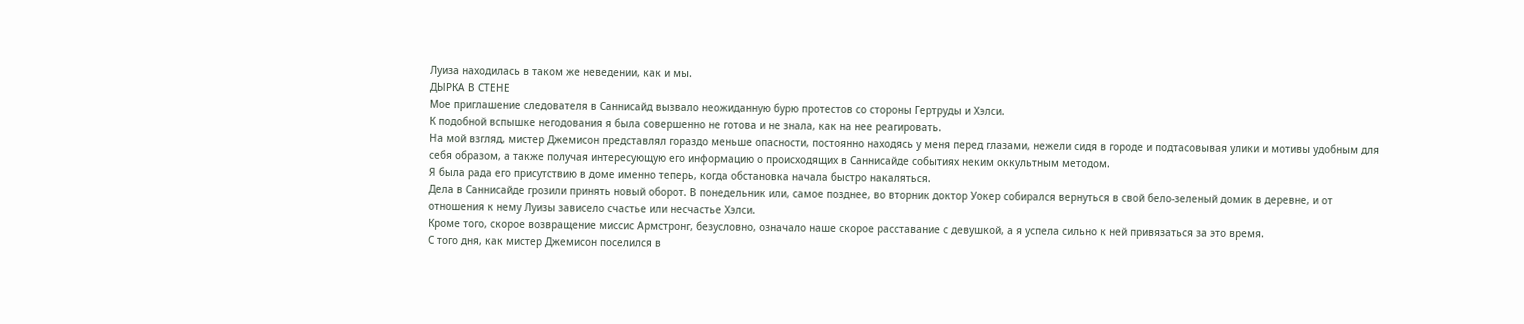Луиза находилась в таком же неведении, как и мы.
ДЫРКА В СТЕНЕ
Мое приглашение следователя в Саннисайд вызвало неожиданную бурю протестов со стороны Гертруды и Хэлси.
К подобной вспышке негодования я была совершенно не готова и не знала, как на нее реагировать.
На мой взгляд, мистер Джемисон представлял гораздо меньше опасности, постоянно находясь у меня перед глазами, нежели сидя в городе и подтасовывая улики и мотивы удобным для себя образом, а также получая интересующую его информацию о происходящих в Саннисайде событиях неким оккультным методом.
Я была рада его присутствию в доме именно теперь, когда обстановка начала быстро накаляться.
Дела в Саннисайде грозили принять новый оборот. В понедельник или, самое позднее, во вторник доктор Уокер собирался вернуться в свой бело-зеленый домик в деревне, и от отношения к нему Луизы зависело счастье или несчастье Хэлси.
Кроме того, скорое возвращение миссис Армстронг, безусловно, означало наше скорое расставание с девушкой, а я успела сильно к ней привязаться за это время.
С того дня, как мистер Джемисон поселился в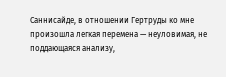Саннисайде, в отношении Гертруды ко мне произошла легкая перемена — неуловимая, не поддающаяся анализу,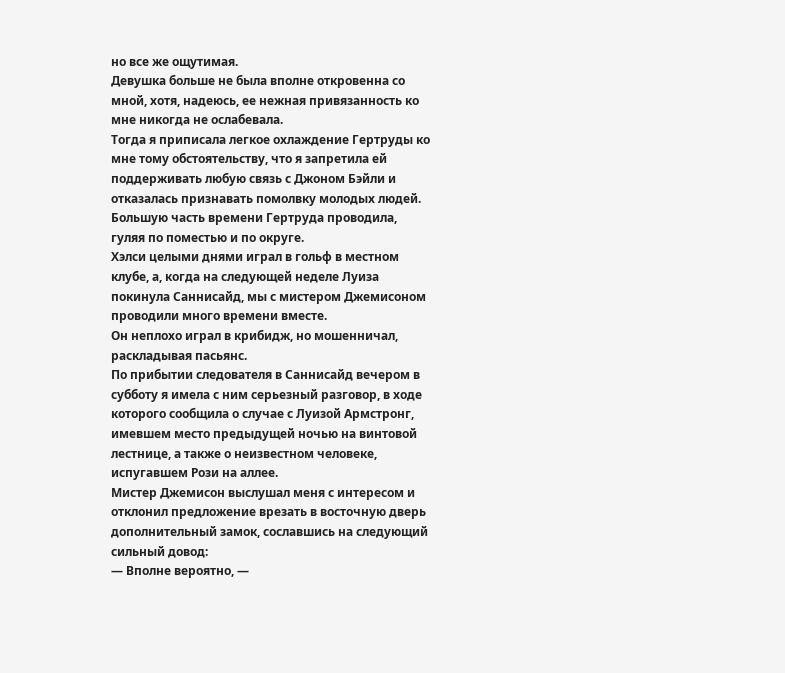но все же ощутимая.
Девушка больше не была вполне откровенна со мной, хотя, надеюсь, ее нежная привязанность ко мне никогда не ослабевала.
Тогда я приписала легкое охлаждение Гертруды ко мне тому обстоятельству, что я запретила ей поддерживать любую связь с Джоном Бэйли и отказалась признавать помолвку молодых людей.
Большую часть времени Гертруда проводила, гуляя по поместью и по округе.
Хэлси целыми днями играл в гольф в местном клубе, а, когда на следующей неделе Луиза покинула Саннисайд, мы с мистером Джемисоном проводили много времени вместе.
Он неплохо играл в крибидж, но мошенничал, раскладывая пасьянс.
По прибытии следователя в Саннисайд вечером в субботу я имела с ним серьезный разговор, в ходе которого сообщила о случае с Луизой Армстронг, имевшем место предыдущей ночью на винтовой лестнице, а также о неизвестном человеке, испугавшем Рози на аллее.
Мистер Джемисон выслушал меня с интересом и отклонил предложение врезать в восточную дверь дополнительный замок, сославшись на следующий сильный довод:
— Вполне вероятно, —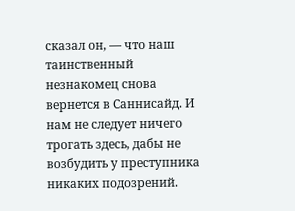сказал он, — что наш таинственный незнакомец снова вернется в Саннисайд. И нам не следует ничего трогать здесь, дабы не возбудить у преступника никаких подозрений.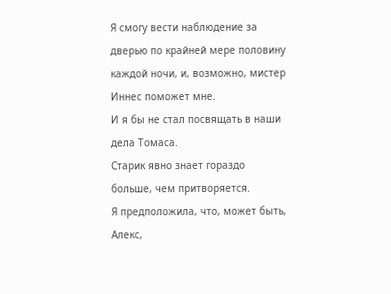Я смогу вести наблюдение за дверью по крайней мере половину каждой ночи, и, возможно, мистер Иннес поможет мне.
И я бы не стал посвящать в наши дела Томаса.
Старик явно знает гораздо больше, чем притворяется.
Я предположила, что, может быть, Алекс,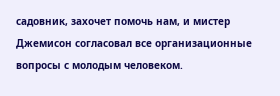садовник, захочет помочь нам, и мистер Джемисон согласовал все организационные вопросы с молодым человеком.